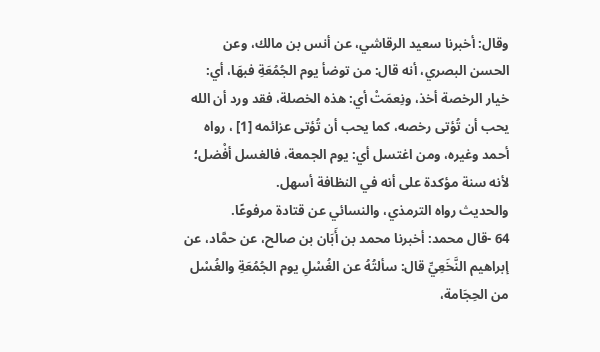وقال: أخبرنا سعيد الرقاشي، عن أنس بن مالك، وعن الحسن البصري، أنه قال: من توضأ يوم الجُمُعَةِ فبهَا، أي: خيار الرخصة أخذ، ونِعمَتْ أي: هذه الخصلة، فقد ورد أن الله يحب أن تُؤتى رخصه، كما يحب أن تُؤتى عزائمه [1] ، رواه أحمد وغيره، ومن اغتسل أي: يوم الجمعة، فالغسل أفْضل؛ لأنه سنة مؤكدة على أنه في النظافة أسهل.
والحديث رواه الترمذي، والنسائي عن قتادة مرفوعًا.
64 -قال محمد: أخبرنا محمد بن أَبَان بن صالح، عن حمَّاد، عن إبراهيم النَّخَعِيِّ قال: سألتُهُ عن الغُسْلِ يوم الجُمُعَةِ والغُسْل من الحِجَامة،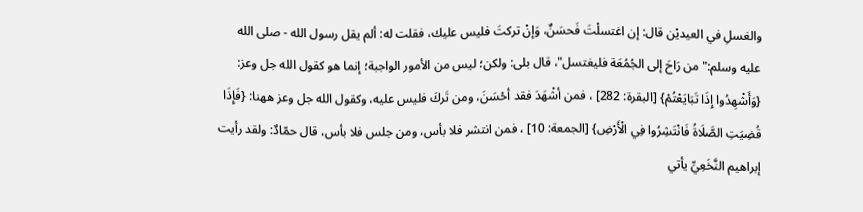والغسلِ في العيديْن قال: إن اغتسلْتَ فَحسَنٌ، وَإنْ تركتَ فليس عليك، فقلت له: ألم يقل رسول الله - صلى الله عليه وسلم:"من رَاحَ إلى الجُمُعَة فليغتسل"، قال بلى: ولكن؛ ليس من الأمور الواجبة؛ إنما هو كقول الله جل وعز: {وَأَشْهِدُوا إِذَا تَبَايَعْتُمْ} [البقرة: 282] ، فمن أشْهَدَ فقد أحْسَنَ، ومن تَركَ فليس عليه، وكقول الله جل وعز ههنا: {فَإِذَا قُضِيَتِ الصَّلَاةُ فَانْتَشِرُوا فِي الْأَرْضِ} [الجمعة: 10] ، فمن انتشر فلا بأس، ومن جلس فلا بأس، قال حمّادٌ: ولقد رأيت إبراهيم النَّخَعِيِّ يأتي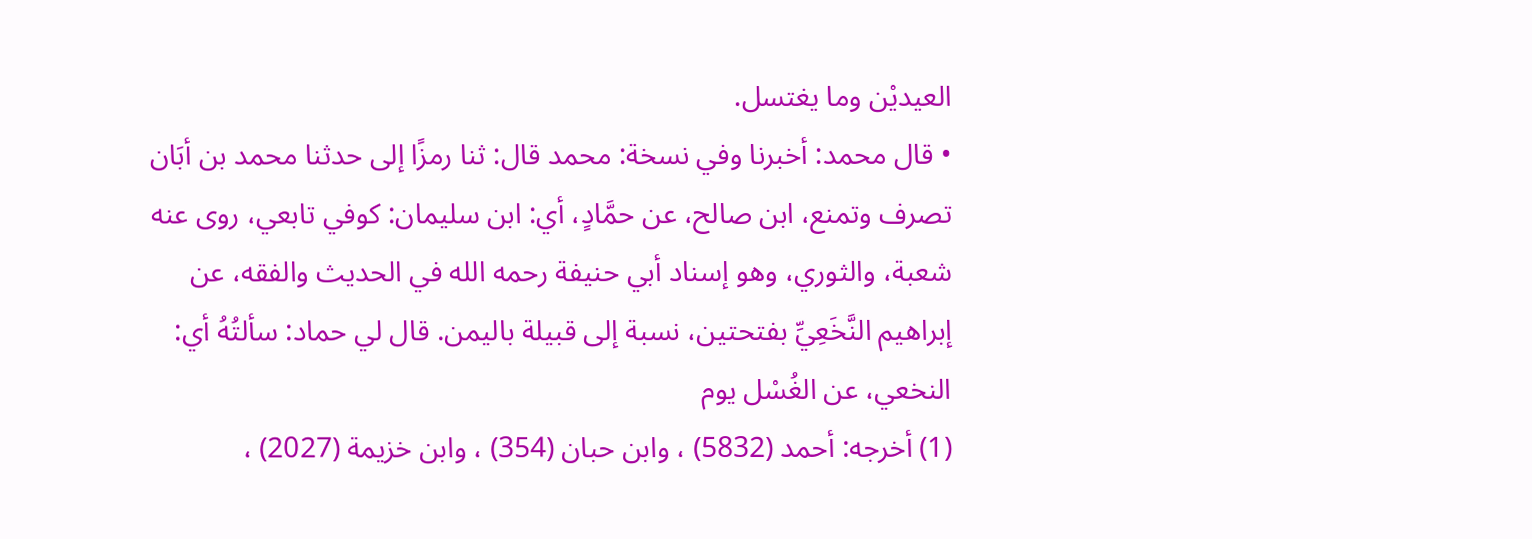العيديْن وما يغتسل.
• قال محمد: أخبرنا وفي نسخة: محمد قال: ثنا رمزًا إلى حدثنا محمد بن أبَان تصرف وتمنع، ابن صالح، عن حمَّادٍ، أي: ابن سليمان: كوفي تابعي، روى عنه شعبة، والثوري، وهو إسناد أبي حنيفة رحمه الله في الحديث والفقه، عن إبراهيم النَّخَعِيِّ بفتحتين، نسبة إلى قبيلة باليمن. قال لي حماد: سألتُهُ أي: النخعي، عن الغُسْل يوم
(1) أخرجه: أحمد (5832) ، وابن حبان (354) ، وابن خزيمة (2027) ،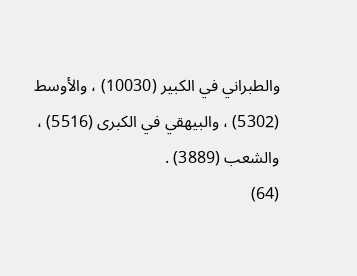والطبراني في الكبير (10030) ، والأوسط (5302) ، والبيهقي في الكبرى (5516) ، والشعب (3889) .
(64)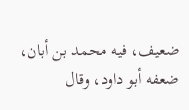ضعيف، فيه محمد بن أبان، ضعفه أبو داود، وقال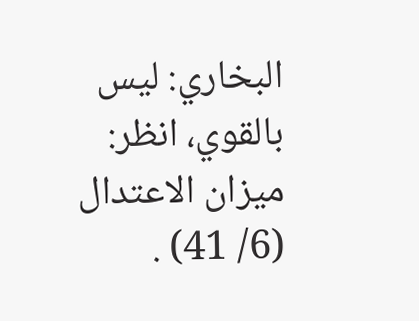البخاري: ليس بالقوي، انظر: ميزان الاعتدال (6/ 41) .